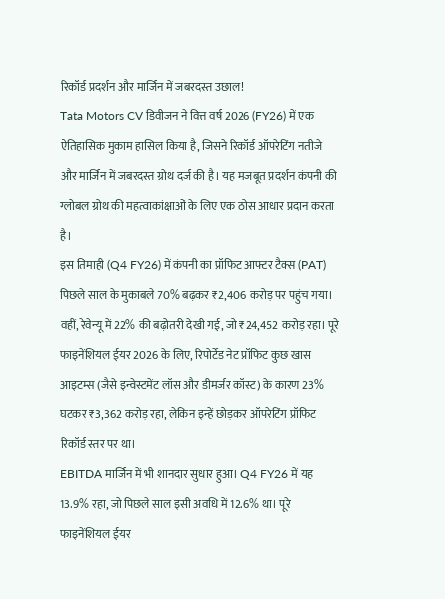रिकॉर्ड प्रदर्शन और मार्जिन में जबरदस्त उछाल!
Tata Motors CV डिवीजन ने वित्त वर्ष 2026 (FY26) में एक ऐतिहासिक मुकाम हासिल किया है, जिसने रिकॉर्ड ऑपरेटिंग नतीजे और मार्जिन में जबरदस्त ग्रोथ दर्ज की है। यह मजबूत प्रदर्शन कंपनी की ग्लोबल ग्रोथ की महत्वाकांक्षाओं के लिए एक ठोस आधार प्रदान करता है।
इस तिमाही (Q4 FY26) में कंपनी का प्रॉफिट आफ्टर टैक्स (PAT) पिछले साल के मुकाबले 70% बढ़कर ₹2,406 करोड़ पर पहुंच गया। वहीं, रेवेन्यू में 22% की बढ़ोतरी देखी गई, जो ₹24,452 करोड़ रहा। पूरे फाइनेंशियल ईयर 2026 के लिए, रिपोर्टेड नेट प्रॉफिट कुछ खास आइटम्स (जैसे इन्वेस्टमेंट लॉस और डीमर्जर कॉस्ट) के कारण 23% घटकर ₹3,362 करोड़ रहा, लेकिन इन्हें छोड़कर ऑपरेटिंग प्रॉफिट रिकॉर्ड स्तर पर था।
EBITDA मार्जिन में भी शानदार सुधार हुआ। Q4 FY26 में यह 13.9% रहा, जो पिछले साल इसी अवधि में 12.6% था। पूरे फाइनेंशियल ईयर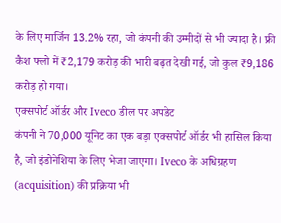के लिए मार्जिन 13.2% रहा, जो कंपनी की उम्मीदों से भी ज्यादा है। फ्री कैश फ्लो में ₹2,179 करोड़ की भारी बढ़त देखी गई, जो कुल ₹9,186 करोड़ हो गया।
एक्सपोर्ट ऑर्डर और Iveco डील पर अपडेट
कंपनी ने 70,000 यूनिट का एक बड़ा एक्सपोर्ट ऑर्डर भी हासिल किया है, जो इंडोनेशिया के लिए भेजा जाएगा। Iveco के अधिग्रहण (acquisition) की प्रक्रिया भी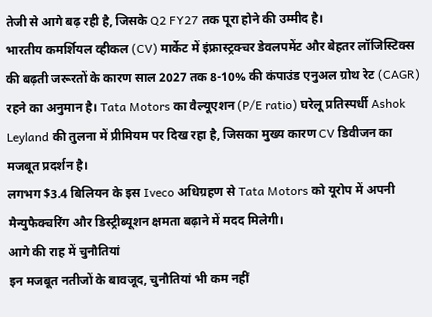तेजी से आगे बढ़ रही है, जिसके Q2 FY27 तक पूरा होने की उम्मीद है।
भारतीय कमर्शियल व्हीकल (CV) मार्केट में इंफ्रास्ट्रक्चर डेवलपमेंट और बेहतर लॉजिस्टिक्स की बढ़ती जरूरतों के कारण साल 2027 तक 8-10% की कंपाउंड एनुअल ग्रोथ रेट (CAGR) रहने का अनुमान है। Tata Motors का वैल्यूएशन (P/E ratio) घरेलू प्रतिस्पर्धी Ashok Leyland की तुलना में प्रीमियम पर दिख रहा है, जिसका मुख्य कारण CV डिवीजन का मजबूत प्रदर्शन है।
लगभग $3.4 बिलियन के इस Iveco अधिग्रहण से Tata Motors को यूरोप में अपनी मैन्युफैक्चरिंग और डिस्ट्रीब्यूशन क्षमता बढ़ाने में मदद मिलेगी।
आगे की राह में चुनौतियां
इन मजबूत नतीजों के बावजूद, चुनौतियां भी कम नहीं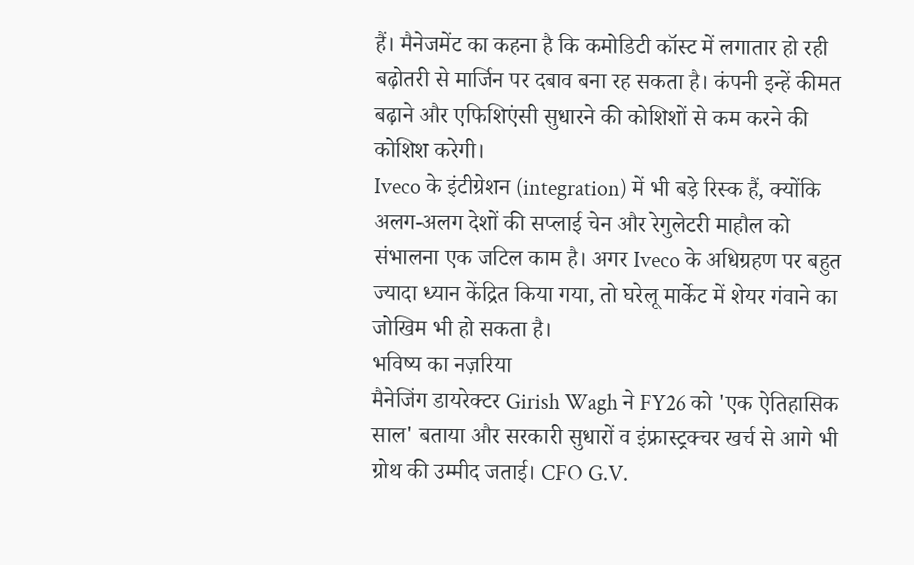हैं। मैनेजमेंट का कहना है कि कमोडिटी कॉस्ट में लगातार हो रही बढ़ोतरी से मार्जिन पर दबाव बना रह सकता है। कंपनी इन्हें कीमत बढ़ाने और एफिशिएंसी सुधारने की कोशिशों से कम करने की कोशिश करेगी।
Iveco के इंटीग्रेशन (integration) में भी बड़े रिस्क हैं, क्योंकि अलग-अलग देशों की सप्लाई चेन और रेगुलेटरी माहौल को संभालना एक जटिल काम है। अगर Iveco के अधिग्रहण पर बहुत ज्यादा ध्यान केंद्रित किया गया, तो घरेलू मार्केट में शेयर गंवाने का जोखिम भी हो सकता है।
भविष्य का नज़रिया
मैनेजिंग डायरेक्टर Girish Wagh ने FY26 को 'एक ऐतिहासिक साल' बताया और सरकारी सुधारों व इंफ्रास्ट्रक्चर खर्च से आगे भी ग्रोथ की उम्मीद जताई। CFO G.V.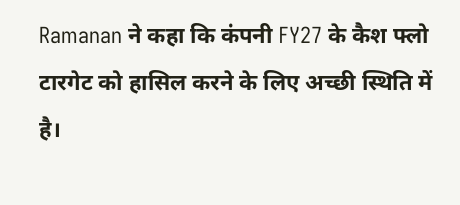Ramanan ने कहा कि कंपनी FY27 के कैश फ्लो टारगेट को हासिल करने के लिए अच्छी स्थिति में है।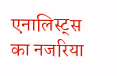एनालिस्ट्स का नजरिया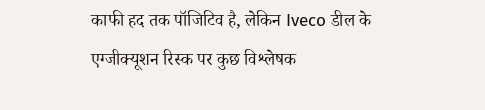काफी हद तक पॉजिटिव है, लेकिन Iveco डील के एग्जीक्यूशन रिस्क पर कुछ विश्लेषक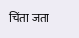चिंता जता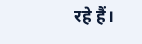रहे हैं।